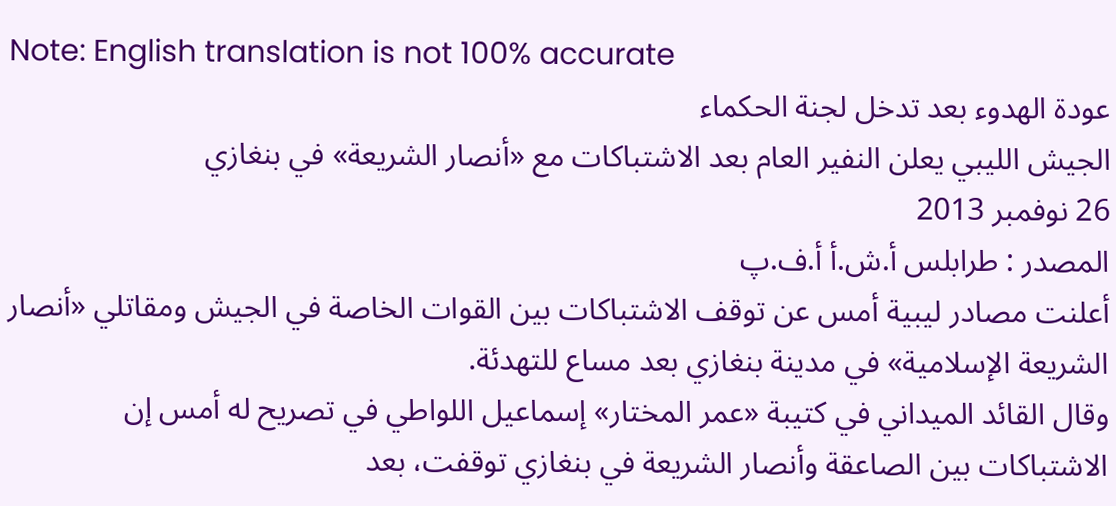Note: English translation is not 100% accurate
عودة الهدوء بعد تدخل لجنة الحكماء
الجيش الليبي يعلن النفير العام بعد الاشتباكات مع «أنصار الشريعة» في بنغازي
26 نوفمبر 2013
المصدر : طرابلس أ.ش.أ أ.ف.پ
أعلنت مصادر ليبية أمس عن توقف الاشتباكات بين القوات الخاصة في الجيش ومقاتلي «أنصار الشريعة الإسلامية» في مدينة بنغازي بعد مساع للتهدئة.
وقال القائد الميداني في كتيبة «عمر المختار» إسماعيل اللواطي في تصريح له أمس إن الاشتباكات بين الصاعقة وأنصار الشريعة في بنغازي توقفت، بعد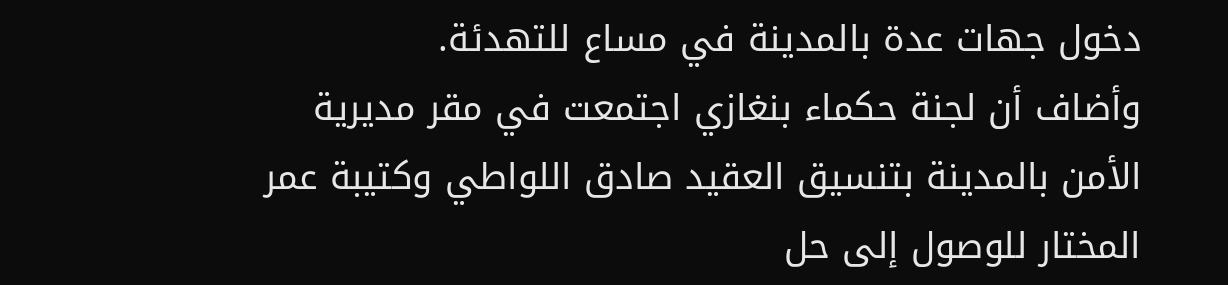دخول جهات عدة بالمدينة في مساع للتهدئة.
وأضاف أن لجنة حكماء بنغازي اجتمعت في مقر مديرية الأمن بالمدينة بتنسيق العقيد صادق اللواطي وكتيبة عمر المختار للوصول إلى حل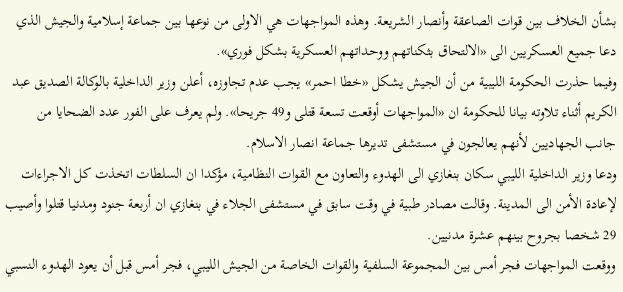بشأن الخلاف بين قوات الصاعقة وأنصار الشريعة. وهذه المواجهات هي الاولى من نوعها بين جماعة إسلامية والجيش الذي دعا جميع العسكريين الى «الالتحاق بثكناتهم ووحداتهم العسكرية بشكل فوري».
وفيما حذرت الحكومة الليبية من أن الجيش يشكل «خطا احمر» يجب عدم تجاوزه، أعلن وزير الداخلية بالوكالة الصديق عبد الكريم أثناء تلاوته بيانا للحكومة ان «المواجهات أوقعت تسعة قتلى و49 جريحا». ولم يعرف على الفور عدد الضحايا من جانب الجهاديين لأنهم يعالجون في مستشفى تديرها جماعة انصار الاسلام.
ودعا وزير الداخلية الليبي سكان بنغازي الى الهدوء والتعاون مع القوات النظامية، مؤكدا ان السلطات اتخذت كل الاجراءات لإعادة الأمن الى المدينة. وقالت مصادر طبية في وقت سابق في مستشفى الجلاء في بنغازي ان أربعة جنود ومدنيا قتلوا وأصيب 29 شخصا بجروح بينهم عشرة مدنيين.
ووقعت المواجهات فجر أمس بين المجموعة السلفية والقوات الخاصة من الجيش الليبي، فجر أمس قبل أن يعود الهدوء النسبي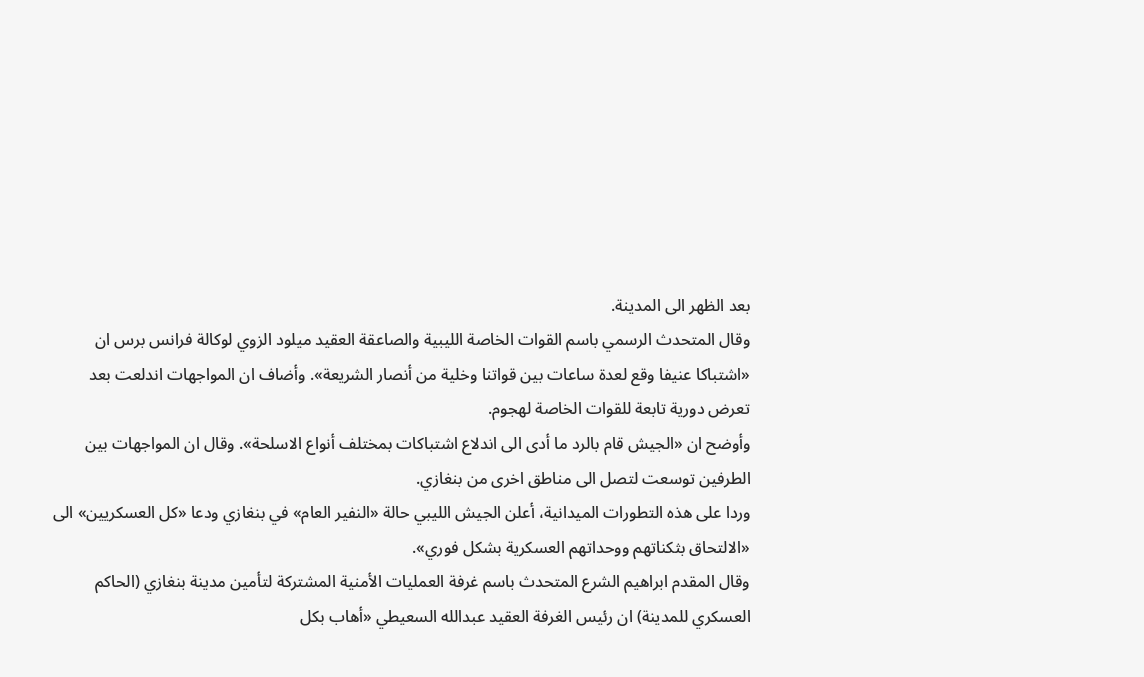بعد الظهر الى المدينة.
وقال المتحدث الرسمي باسم القوات الخاصة الليبية والصاعقة العقيد ميلود الزوي لوكالة فرانس برس ان «اشتباكا عنيفا وقع لعدة ساعات بين قواتنا وخلية من أنصار الشريعة». وأضاف ان المواجهات اندلعت بعد تعرض دورية تابعة للقوات الخاصة لهجوم.
وأوضح ان «الجيش قام بالرد ما أدى الى اندلاع اشتباكات بمختلف أنواع الاسلحة». وقال ان المواجهات بين الطرفين توسعت لتصل الى مناطق اخرى من بنغازي.
وردا على هذه التطورات الميدانية، أعلن الجيش الليبي حالة «النفير العام» في بنغازي ودعا «كل العسكريين» الى «الالتحاق بثكناتهم ووحداتهم العسكرية بشكل فوري».
وقال المقدم ابراهيم الشرع المتحدث باسم غرفة العمليات الأمنية المشتركة لتأمين مدينة بنغازي (الحاكم العسكري للمدينة) ان رئيس الغرفة العقيد عبدالله السعيطي «أهاب بكل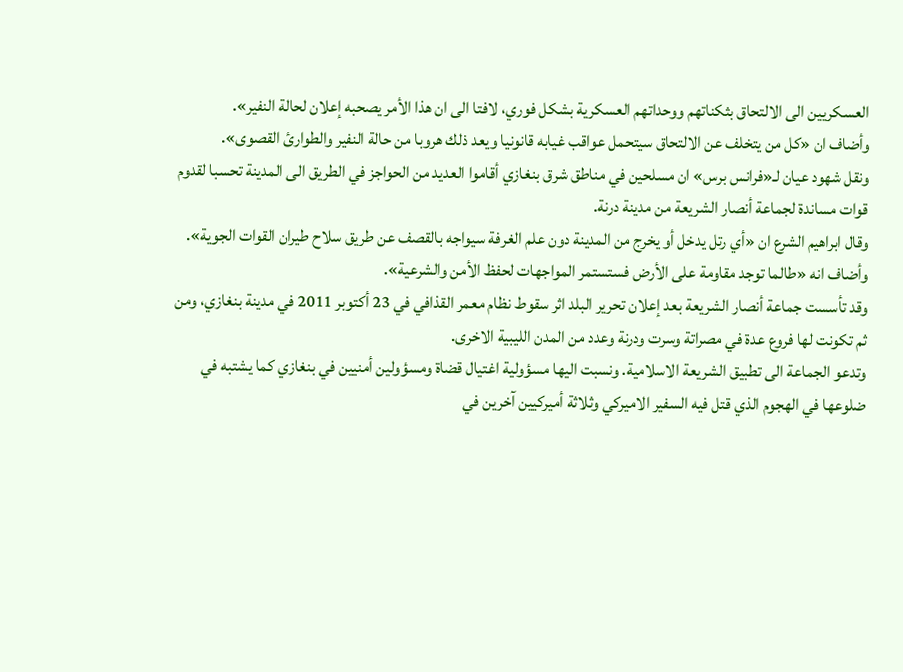العسكريين الى الالتحاق بثكناتهم ووحداتهم العسكرية بشكل فوري، لافتا الى ان هذا الأمر يصحبه إعلان لحالة النفير».
وأضاف ان «كل من يتخلف عن الالتحاق سيتحمل عواقب غيابه قانونيا ويعد ذلك هروبا من حالة النفير والطوارئ القصوى».
ونقل شهود عيان لـ«فرانس برس» ان مسلحين في مناطق شرق بنغازي أقاموا العديد من الحواجز في الطريق الى المدينة تحسبا لقدوم قوات مساندة لجماعة أنصار الشريعة من مدينة درنة.
وقال ابراهيم الشرع ان «أي رتل يدخل أو يخرج من المدينة دون علم الغرفة سيواجه بالقصف عن طريق سلاح طيران القوات الجوية».
وأضاف انه «طالما توجد مقاومة على الأرض فستستمر المواجهات لحفظ الأمن والشرعية».
وقد تأسست جماعة أنصار الشريعة بعد إعلان تحرير البلد اثر سقوط نظام معمر القذافي في 23 أكتوبر 2011 في مدينة بنغازي، ومن ثم تكونت لها فروع عدة في مصراتة وسرت ودرنة وعدد من المدن الليبية الاخرى.
وتدعو الجماعة الى تطبيق الشريعة الاسلامية. ونسبت اليها مسؤولية اغتيال قضاة ومسؤولين أمنيين في بنغازي كما يشتبه في ضلوعها في الهجوم الذي قتل فيه السفير الاميركي وثلاثة أميركيين آخرين في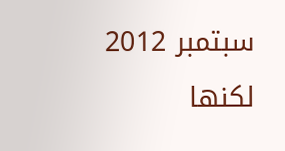سبتمبر 2012 لكنها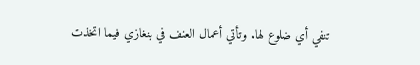تنفي أي ضلوع لها. وتأتي أعمال العنف في بنغازي فيما اتخذت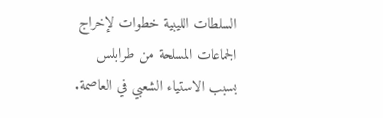السلطات الليبية خطوات لإخراج الجماعات المسلحة من طرابلس بسبب الاستياء الشعبي في العاصمة.